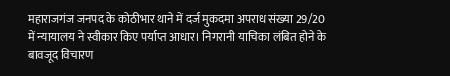महाराजगंज जनपद के कोठीभार थाने में दर्ज मुकदमा अपराध संख्या 29/20 में न्यायालय ने स्वीकार किए पर्याप्त आधार। निगरानी याचिका लंबित होने के बावजूद विचारण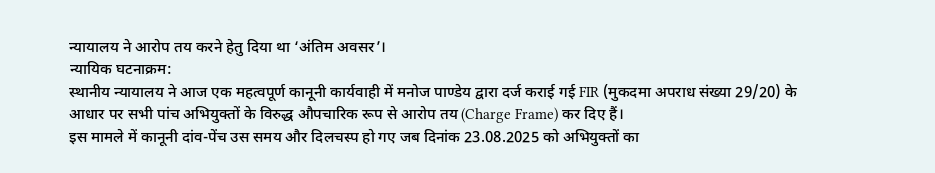न्यायालय ने आरोप तय करने हेतु दिया था ‘अंतिम अवसर’।
न्यायिक घटनाक्रम:
स्थानीय न्यायालय ने आज एक महत्वपूर्ण कानूनी कार्यवाही में मनोज पाण्डेय द्वारा दर्ज कराई गई FIR (मुकदमा अपराध संख्या 29/20) के आधार पर सभी पांच अभियुक्तों के विरुद्ध औपचारिक रूप से आरोप तय (Charge Frame) कर दिए हैं।
इस मामले में कानूनी दांव-पेंच उस समय और दिलचस्प हो गए जब दिनांक 23.08.2025 को अभियुक्तों का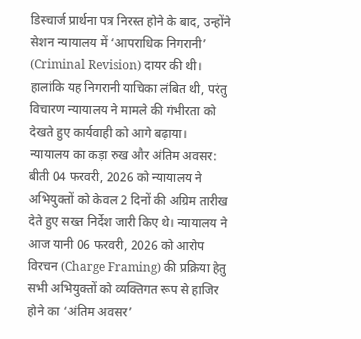डिस्चार्ज प्रार्थना पत्र निरस्त होने के बाद, उन्होंने सेशन न्यायालय में ‘आपराधिक निगरानी’ (Criminal Revision) दायर की थी। हालांकि यह निगरानी याचिका लंबित थी, परंतु विचारण न्यायालय ने मामले की गंभीरता को देखते हुए कार्यवाही को आगे बढ़ाया।
न्यायालय का कड़ा रुख और अंतिम अवसर:
बीती 04 फरवरी, 2026 को न्यायालय ने अभियुक्तों को केवल 2 दिनों की अग्रिम तारीख देते हुए सख्त निर्देश जारी किए थे। न्यायालय ने आज यानी 06 फरवरी, 2026 को आरोप विरचन (Charge Framing) की प्रक्रिया हेतु सभी अभियुक्तों को व्यक्तिगत रूप से हाजिर होने का ‘अंतिम अवसर’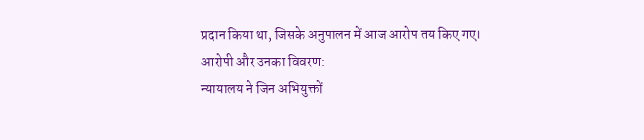प्रदान किया था, जिसके अनुपालन में आज आरोप तय किए गए।
आरोपी और उनका विवरण:
न्यायालय ने जिन अभियुक्तों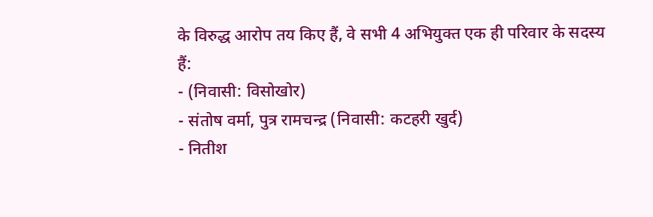के विरुद्ध आरोप तय किए हैं, वे सभी 4 अभियुक्त एक ही परिवार के सदस्य हैं:
- (निवासी: विसोखोर)
- संतोष वर्मा, पुत्र रामचन्द्र (निवासी: कटहरी खुर्द)
- नितीश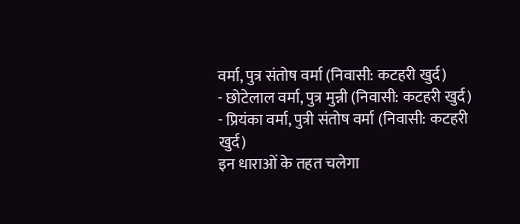वर्मा, पुत्र संतोष वर्मा (निवासी: कटहरी खुर्द)
- छोटेलाल वर्मा, पुत्र मुन्नी (निवासी: कटहरी खुर्द)
- प्रियंका वर्मा, पुत्री संतोष वर्मा (निवासी: कटहरी खुर्द)
इन धाराओं के तहत चलेगा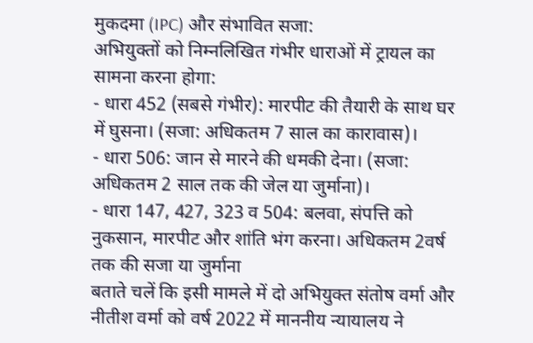मुकदमा (IPC) और संभावित सजा:
अभियुक्तों को निम्नलिखित गंभीर धाराओं में ट्रायल का सामना करना होगा:
- धारा 452 (सबसे गंभीर): मारपीट की तैयारी के साथ घर में घुसना। (सजा: अधिकतम 7 साल का कारावास)।
- धारा 506: जान से मारने की धमकी देना। (सजा: अधिकतम 2 साल तक की जेल या जुर्माना)।
- धारा 147, 427, 323 व 504: बलवा, संपत्ति को नुकसान, मारपीट और शांति भंग करना। अधिकतम 2वर्ष तक की सजा या जुर्माना
बताते चलें कि इसी मामले में दो अभियुक्त संतोष वर्मा और नीतीश वर्मा को वर्ष 2022 में माननीय न्यायालय ने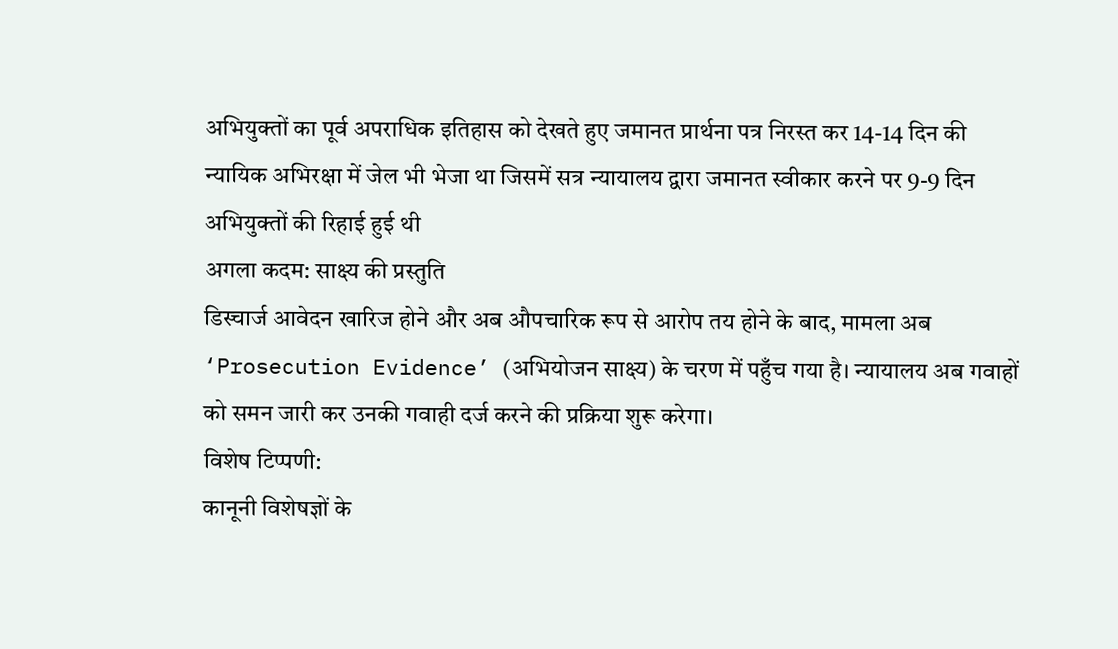अभियुक्तों का पूर्व अपराधिक इतिहास को देखते हुए जमानत प्रार्थना पत्र निरस्त कर 14-14 दिन की न्यायिक अभिरक्षा में जेल भी भेजा था जिसमें सत्र न्यायालय द्वारा जमानत स्वीकार करने पर 9-9 दिन अभियुक्तों की रिहाई हुई थी
अगला कदम: साक्ष्य की प्रस्तुति
डिस्चार्ज आवेदन खारिज होने और अब औपचारिक रूप से आरोप तय होने के बाद, मामला अब ‘Prosecution Evidence’ (अभियोजन साक्ष्य) के चरण में पहुँच गया है। न्यायालय अब गवाहों को समन जारी कर उनकी गवाही दर्ज करने की प्रक्रिया शुरू करेगा।
विशेष टिप्पणी:
कानूनी विशेषज्ञों के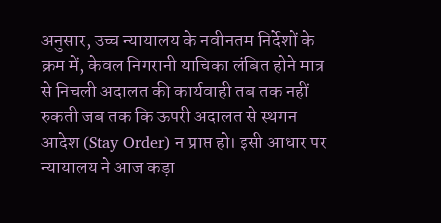अनुसार, उच्च न्यायालय के नवीनतम निर्देशों के क्रम में, केवल निगरानी याचिका लंबित होने मात्र से निचली अदालत की कार्यवाही तब तक नहीं रुकती जब तक कि ऊपरी अदालत से स्थगन आदेश (Stay Order) न प्राप्त हो। इसी आधार पर न्यायालय ने आज कड़ा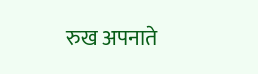रुख अपनाते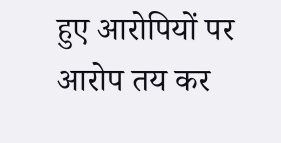हुए आरोपियों पर आरोप तय कर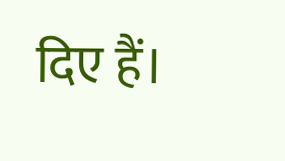दिए हैं।